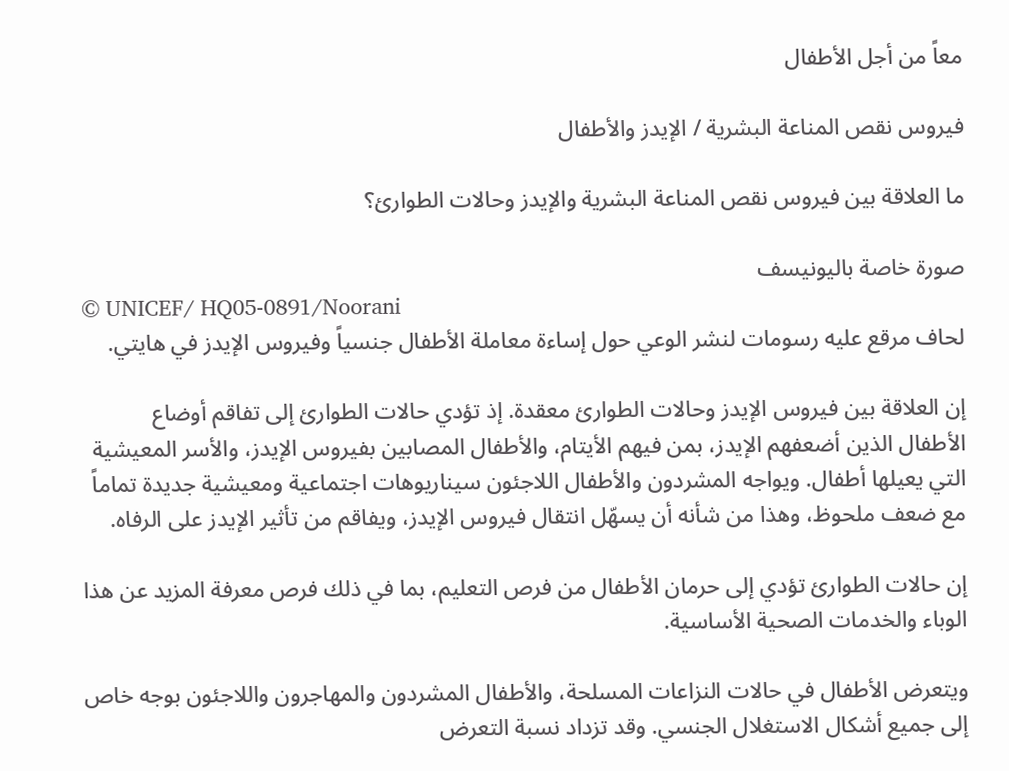معاً من أجل الأطفال

فيروس نقص المناعة البشرية / الإيدز والأطفال

ما العلاقة بين فيروس نقص المناعة البشرية والإيدز وحالات الطوارئ؟

صورة خاصة باليونيسف
© UNICEF/ HQ05-0891/Noorani
لحاف مرقع عليه رسومات لنشر الوعي حول إساءة معاملة الأطفال جنسياً وفيروس الإيدز في هايتي.

إن العلاقة بين فيروس الإيدز وحالات الطوارئ معقدة. إذ تؤدي حالات الطوارئ إلى تفاقم أوضاع الأطفال الذين أضعفهم الإيدز، بمن فيهم الأيتام، والأطفال المصابين بفيروس الإيدز، والأسر المعيشية التي يعيلها أطفال. ويواجه المشردون والأطفال اللاجئون سيناريوهات اجتماعية ومعيشية جديدة تماماً مع ضعف ملحوظ، وهذا من شأنه أن يسهّل انتقال فيروس الإيدز، ويفاقم من تأثير الإيدز على الرفاه.

إن حالات الطوارئ تؤدي إلى حرمان الأطفال من فرص التعليم، بما في ذلك فرص معرفة المزيد عن هذا الوباء والخدمات الصحية الأساسية.

ويتعرض الأطفال في حالات النزاعات المسلحة، والأطفال المشردون والمهاجرون واللاجئون بوجه خاص إلى جميع أشكال الاستغلال الجنسي. وقد تزداد نسبة التعرض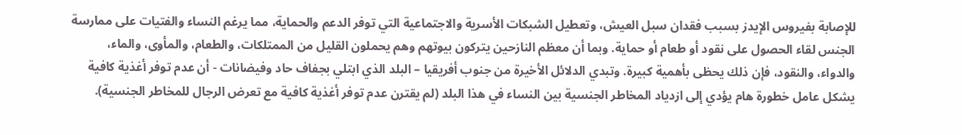للإصابة بفيروس الإيدز بسبب فقدان سبل العيش، وتعطيل الشبكات الأسرية والاجتماعية التي توفر الدعم والحماية، مما يرغم النساء والفتيات على ممارسة الجنس لقاء الحصول على نقود أو طعام أو حماية. وبما أن معظم النازحين يتركون بيوتهم وهم يحملون القليل من الممتلكات، والطعام، والمأوى، والماء، والدواء، والنقود، فإن ذلك يحظى بأهمية كبيرة. وتبدي الدلائل الأخيرة من جنوب أفريقيا – البلد الذي ابتلي بجفاف حاد وفيضانات - أن عدم توفر أغذية كافية يشكل عامل خطورة هام يؤدي إلى ازدياد المخاطر الجنسية بين النساء في هذا البلد (لم يقترن عدم توفر أغذية كافية مع تعرض الرجال للمخاطر الجنسية).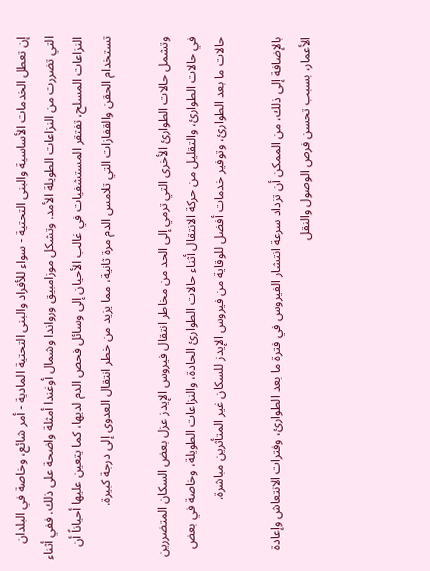إن تعطل الخدمات الأساسية والبنى التحتية - سواء للأفراد والبنى التحتية المادية - أمر شائع، وخاصة في البلدان التي تضررت من النزاعات الطويلة الأمد. وتشكل موزامبيق ورواندا وشمال أوغندا أمثلة واضحة على ذلك. ففي أثناء النزاعات المسلح، تفتقر المستشفيات في غالب الأحيان إلى وسائل فحص الدم لديها، كما يتعين عليها أحياناً أن تستخدام الحقن والقفازات التي تلامس الدم مرة ثانية، مما يزيد من خطر انتقال العدوى إلى درجة كبيرة.

وتشمل حالات الطوارئ الأخرى التي ترمي إلى الحد من مخاطر انتقال فيروس الإيدز عزل بعض السكان المتضررين في حالات الطوارئ، والتقليل من حركة الانتقال أثناء حالات الطوارئ الحادة، والنزاعات الطويلة، وخاصة في بعض حالات ما بعد الطوارئ، وتوفير خدمات أفضل للوقاية من فيروس الإيدز للسكان غير المتأثرين مباشرة.

بالإضافة إلى ذلك، من الممكن أن تزداد سرعة انتشار الفيروس في فترة ما بعد الطوارئ، وفترات الانتعاش وإعادة الأعمار، بسبب تحسن فرص الوصول والنقل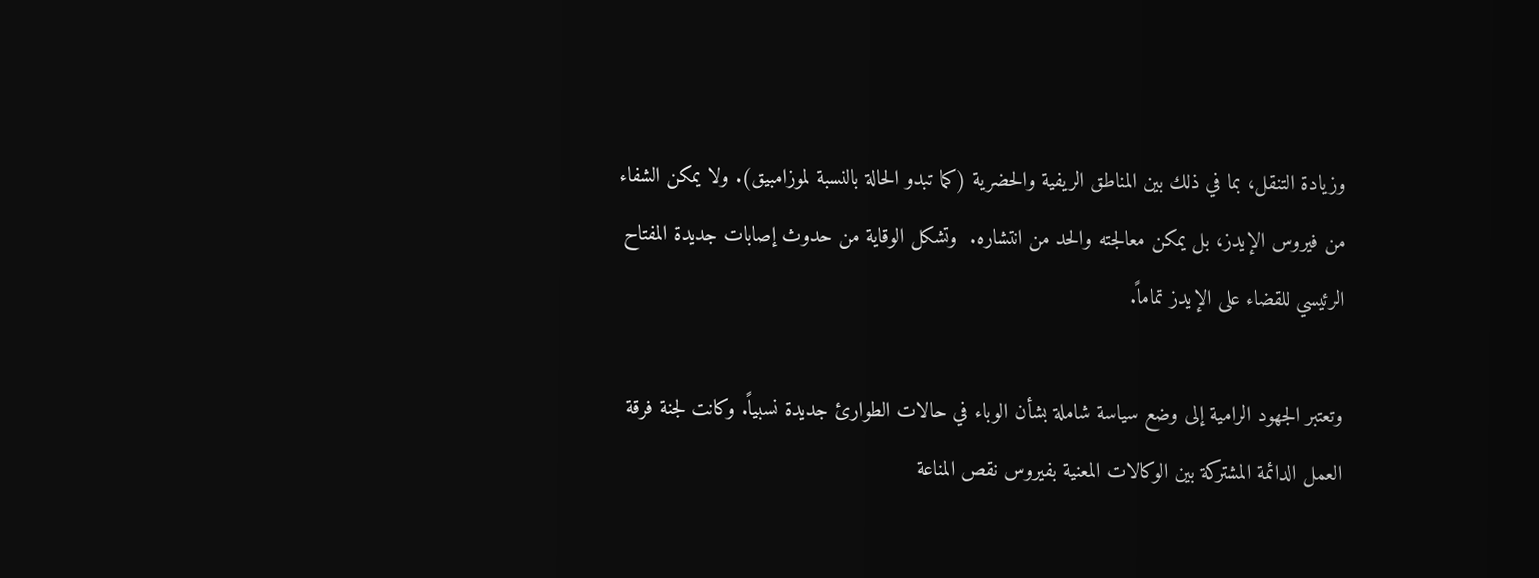وزيادة التنقل، بما في ذلك بين المناطق الريفية والحضرية (كما تبدو الحالة بالنسبة لموزامبيق). ولا يمكن الشفاء من فيروس الإيدز، بل يمكن معالجته والحد من انتشاره.  وتشكل الوقاية من حدوث إصابات جديدة المفتاح الرئيسي للقضاء على الإيدز تماماً.

وتعتبر الجهود الرامية إلى وضع سياسة شاملة بشأن الوباء في حالات الطوارئ جديدة نسبياً. وكانت لجنة فرقة العمل الدائمة المشتركة بين الوكالات المعنية بفيروس نقص المناعة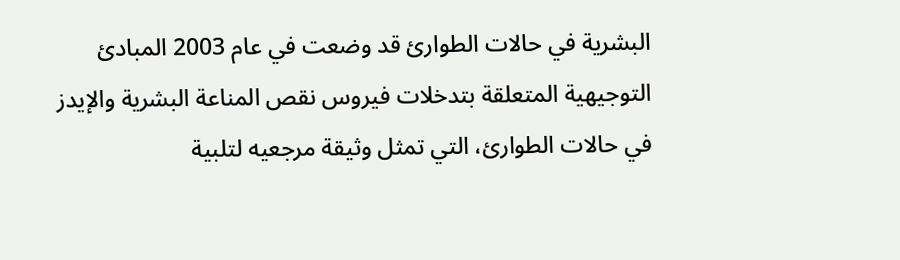البشرية في حالات الطوارئ قد وضعت في عام 2003 المبادئ التوجيهية المتعلقة بتدخلات فيروس نقص المناعة البشرية والإيدز في حالات الطوارئ، التي تمثل وثيقة مرجعيه لتلبية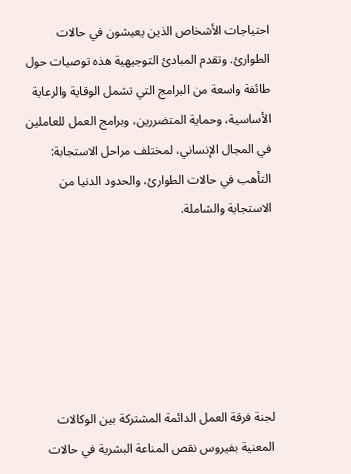احتياجات الأشخاص الذين يعيشون في حالات الطوارئ. وتقدم المبادئ التوجيهية هذه توصيات حول طائفة واسعة من البرامج التي تشمل الوقاية والرعاية الأساسية، وحماية المتضررين، وبرامج العمل للعاملين في المجال الإنساني، لمختلف مراحل الاستجابة: التأهب في حالات الطوارئ، والحدود الدنيا من الاستجابة والشاملة.






لجنة فرقة العمل الدائمة المشتركة بين الوكالات المعنية بفيروس نقص المناعة البشرية في حالات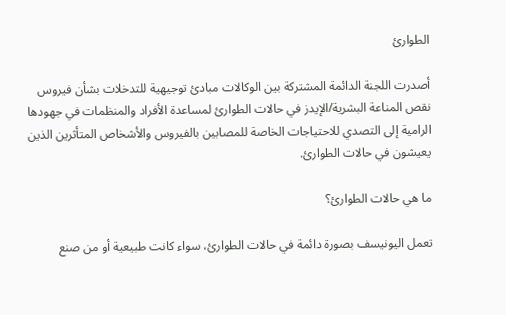الطوارئ

أصدرت اللجنة الدائمة المشتركة بين الوكالات مبادئ توجيهية للتدخلات بشأن فيروس نقص المناعة البشرية/الإيدز في حالات الطوارئ لمساعدة الأفراد والمنظمات في جهودها الرامية إلى التصدي للاحتياجات الخاصة للمصابين بالفيروس والأشخاص المتأثرين الذين يعيشون في حالات الطوارئ.

ما هي حالات الطوارئ؟

تعمل اليونيسف بصورة دائمة في حالات الطوارئ، سواء كانت طبيعية أو من صنع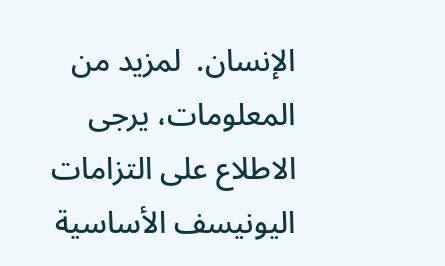الإنسان.  لمزيد من المعلومات، يرجى الاطلاع على التزامات اليونيسف الأساسية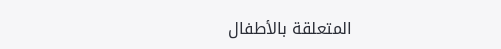المتعلقة بالأطفال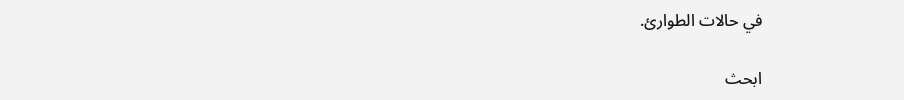في حالات الطوارئ.

ابحث